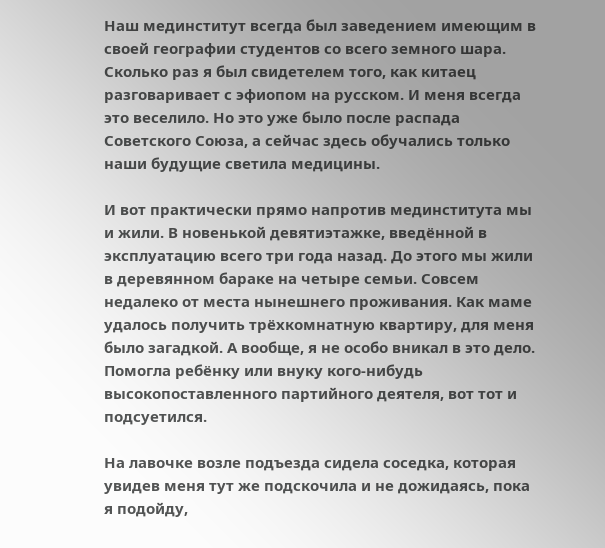Наш мединститут всегда был заведением имеющим в своей географии студентов со всего земного шара. Сколько раз я был свидетелем того, как китаец разговаривает с эфиопом на русском. И меня всегда это веселило. Но это уже было после распада Советского Союза, а сейчас здесь обучались только наши будущие светила медицины.

И вот практически прямо напротив мединститута мы и жили. В новенькой девятиэтажке, введённой в эксплуатацию всего три года назад. До этого мы жили в деревянном бараке на четыре семьи. Совсем недалеко от места нынешнего проживания. Как маме удалось получить трёхкомнатную квартиру, для меня было загадкой. А вообще, я не особо вникал в это дело. Помогла ребёнку или внуку кого-нибудь высокопоставленного партийного деятеля, вот тот и подсуетился.

На лавочке возле подъезда сидела соседка, которая увидев меня тут же подскочила и не дожидаясь, пока я подойду,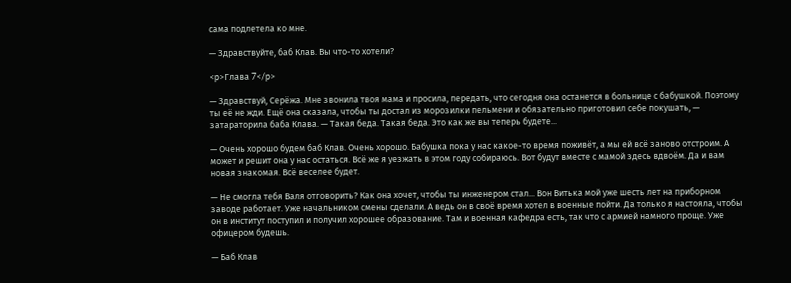сама подлетела ко мне.

— Здравствуйте, баб Клав. Вы что-то хотели?

<p>Глава 7</p>

— Здравствуй, Серёжа. Мне звонила твоя мама и просила, передать, что сегодня она останется в больнице с бабушкой. Поэтому ты её не жди. Ещё она сказала, чтобы ты достал из морозилки пельмени и обязательно приготовил себе покушать, — затараторила баба Клава. — Такая беда. Такая беда. Это как же вы теперь будете...

— Очень хорошо будем баб Клав. Очень хорошо. Бабушка пока у нас какое-то время поживёт, а мы ей всё заново отстроим. А может и решит она у нас остаться. Всё же я уезжать в этом году собираюсь. Вот будут вместе с мамой здесь вдвоём. Да и вам новая знакомая. Всё веселее будет.

— Не смогла тебя Валя отговорить? Как она хочет, чтобы ты инженером стал... Вон Витька мой уже шесть лет на приборном заводе работает. Уже начальником смены сделали. А ведь он в своё время хотел в военные пойти. Да только я настояла, чтобы он в институт поступил и получил хорошее образование. Там и военная кафедра есть, так что с армией намного проще. Уже офицером будешь.

— Баб Клав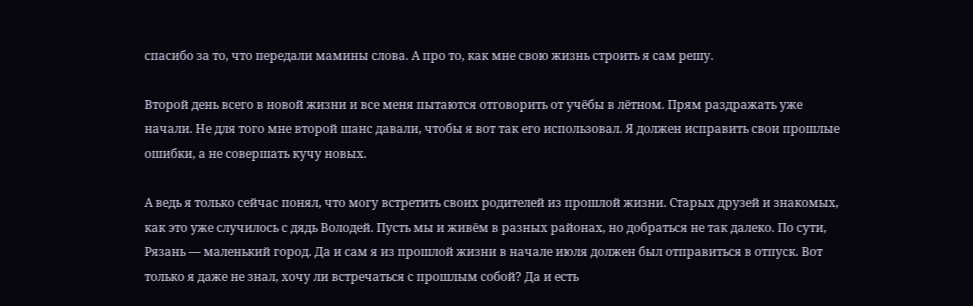спасибо за то, что передали мамины слова. А про то, как мне свою жизнь строить я сам решу.

Второй день всего в новой жизни и все меня пытаются отговорить от учёбы в лётном. Прям раздражать уже начали. Не для того мне второй шанс давали, чтобы я вот так его использовал. Я должен исправить свои прошлые ошибки, а не совершать кучу новых.

А ведь я только сейчас понял, что могу встретить своих родителей из прошлой жизни. Старых друзей и знакомых, как это уже случилось с дядь Володей. Пусть мы и живём в разных районах, но добраться не так далеко. По сути, Рязань — маленький город. Да и сам я из прошлой жизни в начале июля должен был отправиться в отпуск. Вот только я даже не знал, хочу ли встречаться с прошлым собой? Да и есть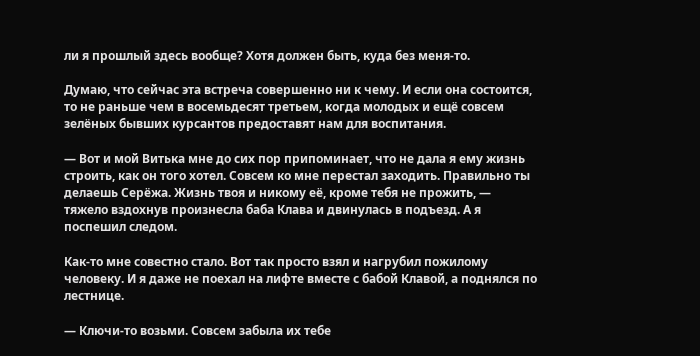ли я прошлый здесь вообще? Хотя должен быть, куда без меня-то.

Думаю, что сейчас эта встреча совершенно ни к чему. И если она состоится, то не раньше чем в восемьдесят третьем, когда молодых и ещё совсем зелёных бывших курсантов предоставят нам для воспитания.

— Вот и мой Витька мне до сих пор припоминает, что не дала я ему жизнь строить, как он того хотел. Совсем ко мне перестал заходить. Правильно ты делаешь Серёжа. Жизнь твоя и никому её, кроме тебя не прожить, — тяжело вздохнув произнесла баба Клава и двинулась в подъезд. А я поспешил следом.

Как-то мне совестно стало. Вот так просто взял и нагрубил пожилому человеку. И я даже не поехал на лифте вместе с бабой Клавой, а поднялся по лестнице.

— Ключи-то возьми. Совсем забыла их тебе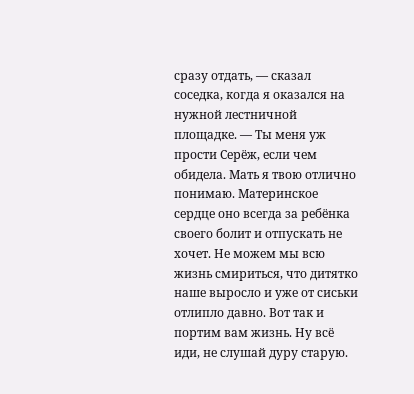сразу отдать, — сказал соседка, когда я оказался на нужной лестничной площадке. — Ты меня уж прости Серёж, если чем обидела. Мать я твою отлично понимаю. Материнское сердце оно всегда за ребёнка своего болит и отпускать не хочет. Не можем мы всю жизнь смириться, что дитятко наше выросло и уже от сиськи отлипло давно. Вот так и портим вам жизнь. Ну всё иди, не слушай дуру старую.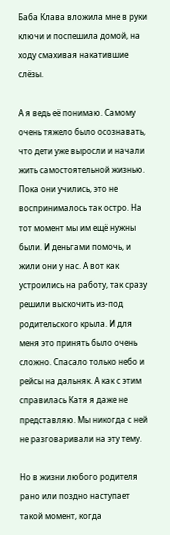Баба Клава вложила мне в руки ключи и поспешила домой, на ходу смахивая накатившие слёзы.

А я ведь её понимаю. Самому очень тяжело было осознавать, что дети уже выросли и начали жить самостоятельной жизнью. Пока они учились, это не воспринималось так остро. На тот момент мы им ещё нужны были. И деньгами помочь, и жили они у нас. А вот как устроились на работу, так сразу решили выскочить из-под родительского крыла. И для меня это принять было очень сложно. Спасало только небо и рейсы на дальняк. А как с этим справилась Катя я даже не представляю. Мы никогда с ней не разговаривали на эту тему.

Но в жизни любого родителя рано или поздно наступает такой момент, когда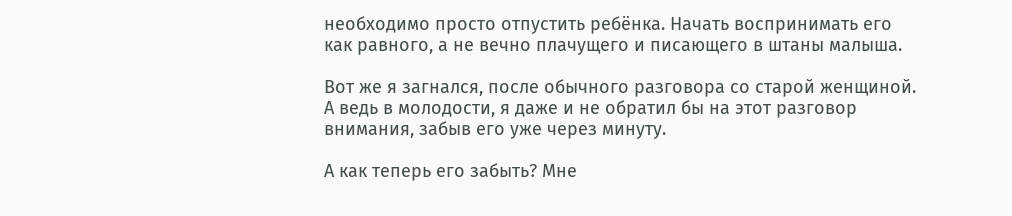необходимо просто отпустить ребёнка. Начать воспринимать его как равного, а не вечно плачущего и писающего в штаны малыша.

Вот же я загнался, после обычного разговора со старой женщиной. А ведь в молодости, я даже и не обратил бы на этот разговор внимания, забыв его уже через минуту.

А как теперь его забыть? Мне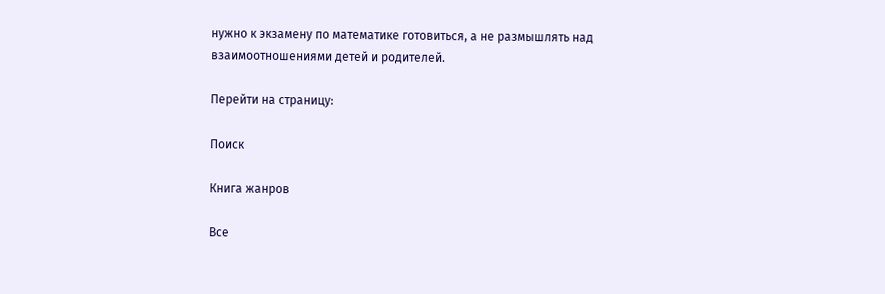нужно к экзамену по математике готовиться, а не размышлять над взаимоотношениями детей и родителей.

Перейти на страницу:

Поиск

Книга жанров

Все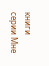книги серии Мне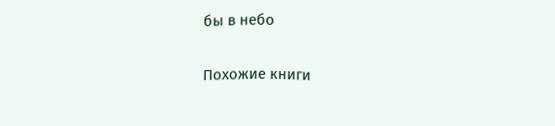бы в небо

Похожие книги